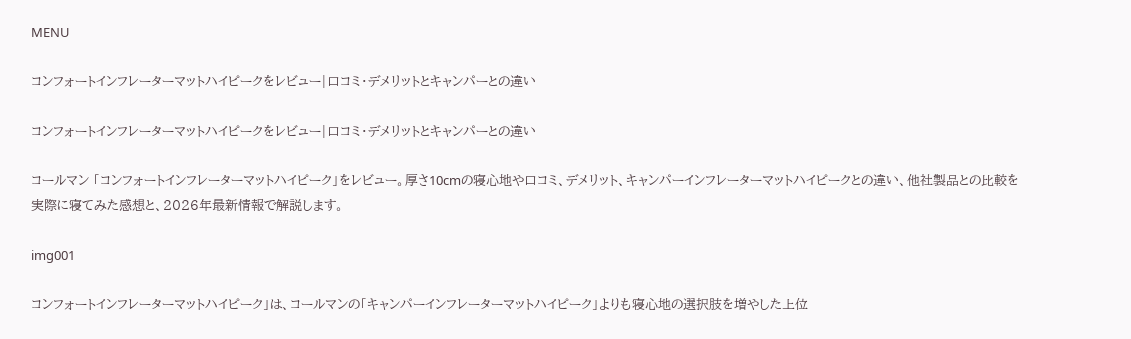MENU

コンフォートインフレーターマットハイピークをレビュー|口コミ・デメリットとキャンパーとの違い

コンフォートインフレーターマットハイピークをレビュー|口コミ・デメリットとキャンパーとの違い

コールマン 「コンフォートインフレーターマットハイピーク」をレビュー。厚さ10cmの寝心地や口コミ、デメリット、キャンパーインフレーターマットハイピークとの違い、他社製品との比較を実際に寝てみた感想と、2026年最新情報で解説します。

img001

コンフォートインフレーターマットハイピーク」は、コールマンの「キャンパーインフレーターマットハイピーク」よりも寝心地の選択肢を増やした上位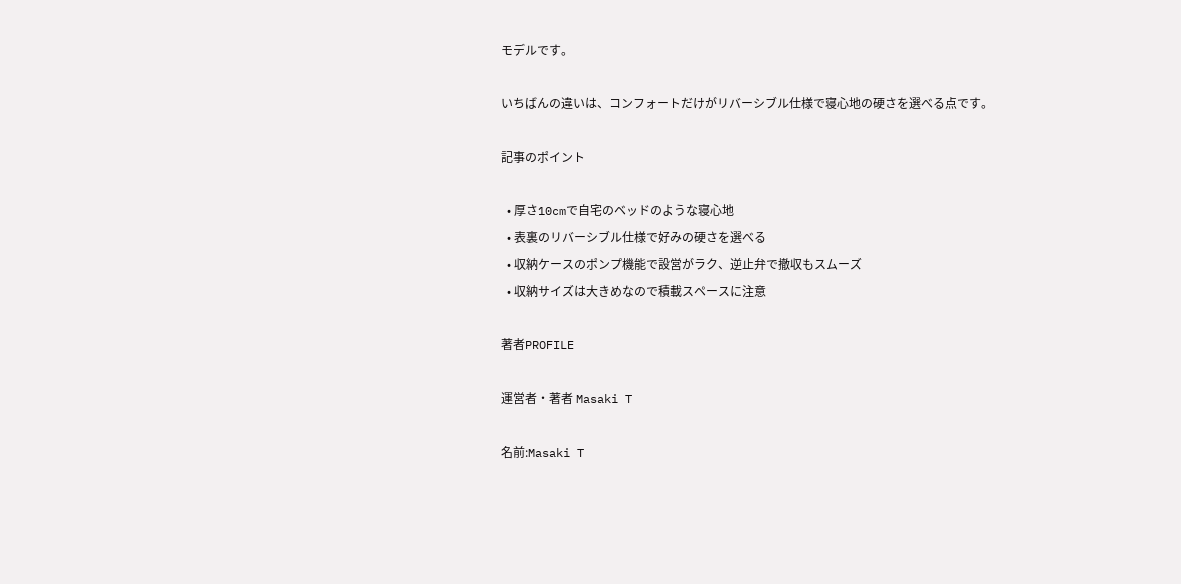モデルです。

いちばんの違いは、コンフォートだけがリバーシブル仕様で寝心地の硬さを選べる点です。

記事のポイント

  • 厚さ10cmで自宅のベッドのような寝心地
  • 表裏のリバーシブル仕様で好みの硬さを選べる
  • 収納ケースのポンプ機能で設営がラク、逆止弁で撤収もスムーズ
  • 収納サイズは大きめなので積載スペースに注意

著者PROFILE

運営者・著者 Masaki T

名前:Masaki T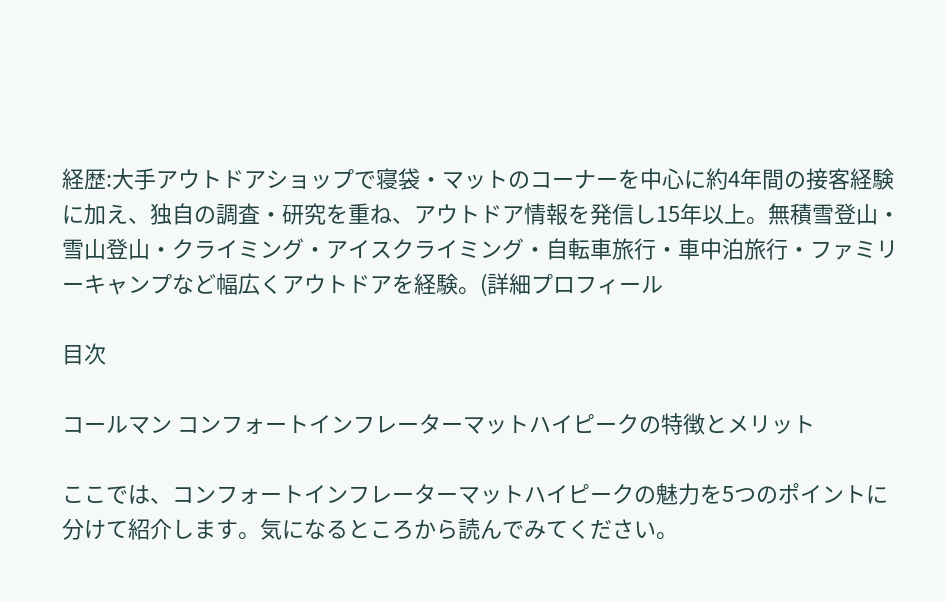経歴:大手アウトドアショップで寝袋・マットのコーナーを中心に約4年間の接客経験に加え、独自の調査・研究を重ね、アウトドア情報を発信し15年以上。無積雪登山・雪山登山・クライミング・アイスクライミング・自転車旅行・車中泊旅行・ファミリーキャンプなど幅広くアウトドアを経験。(詳細プロフィール

目次

コールマン コンフォートインフレーターマットハイピークの特徴とメリット

ここでは、コンフォートインフレーターマットハイピークの魅力を5つのポイントに分けて紹介します。気になるところから読んでみてください。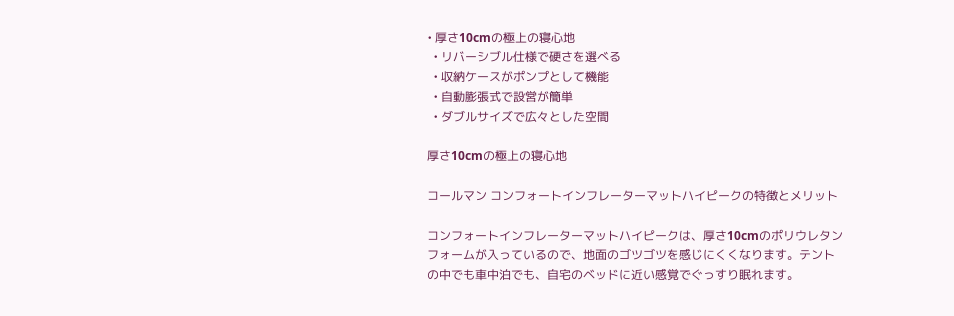• 厚さ10cmの極上の寝心地
  • リバーシブル仕様で硬さを選べる
  • 収納ケースがポンプとして機能
  • 自動膨張式で設営が簡単
  • ダブルサイズで広々とした空間

厚さ10cmの極上の寝心地

コールマン コンフォートインフレーターマットハイピークの特徴とメリット

コンフォートインフレーターマットハイピークは、厚さ10cmのポリウレタンフォームが入っているので、地面のゴツゴツを感じにくくなります。テントの中でも車中泊でも、自宅のベッドに近い感覚でぐっすり眠れます。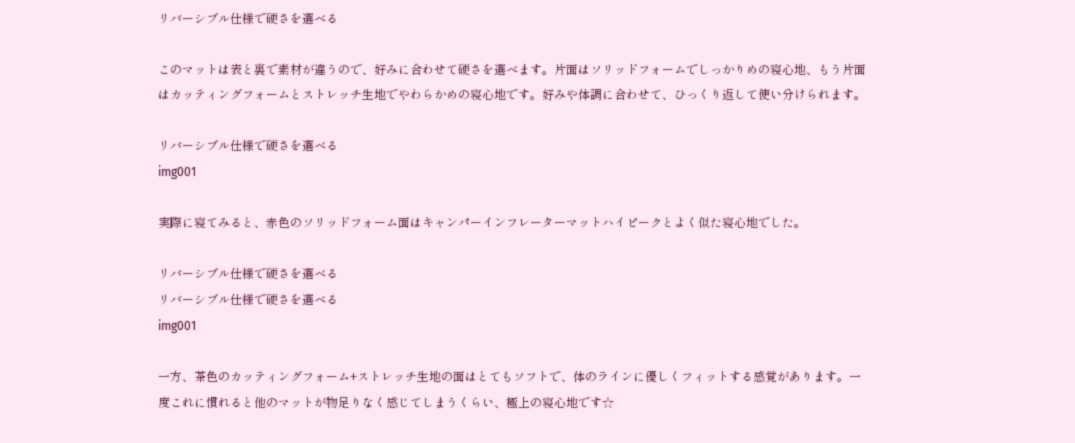リバーシブル仕様で硬さを選べる

このマットは表と裏で素材が違うので、好みに合わせて硬さを選べます。片面はソリッドフォームでしっかりめの寝心地、もう片面はカッティングフォームとストレッチ生地でやわらかめの寝心地です。好みや体調に合わせて、ひっくり返して使い分けられます。

リバーシブル仕様で硬さを選べる
img001

実際に寝てみると、赤色のソリッドフォーム面はキャンパーインフレーターマットハイピークとよく似た寝心地でした。

リバーシブル仕様で硬さを選べる
リバーシブル仕様で硬さを選べる
img001

一方、茶色のカッティングフォーム+ストレッチ生地の面はとてもソフトで、体のラインに優しくフィットする感覚があります。一度これに慣れると他のマットが物足りなく感じてしまうくらい、極上の寝心地です☆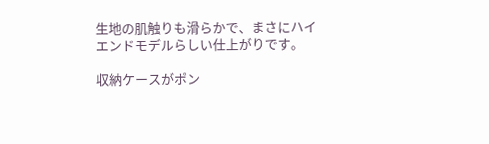生地の肌触りも滑らかで、まさにハイエンドモデルらしい仕上がりです。

収納ケースがポン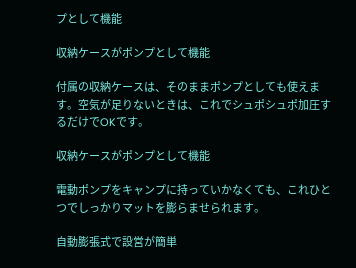プとして機能

収納ケースがポンプとして機能

付属の収納ケースは、そのままポンプとしても使えます。空気が足りないときは、これでシュポシュポ加圧するだけでOKです。

収納ケースがポンプとして機能

電動ポンプをキャンプに持っていかなくても、これひとつでしっかりマットを膨らませられます。

自動膨張式で設営が簡単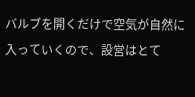バルブを開くだけで空気が自然に入っていくので、設営はとて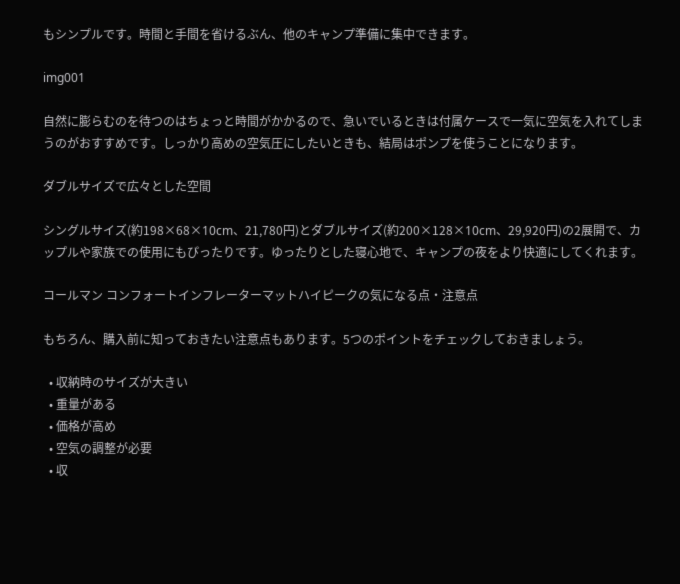もシンプルです。時間と手間を省けるぶん、他のキャンプ準備に集中できます。

img001

自然に膨らむのを待つのはちょっと時間がかかるので、急いでいるときは付属ケースで一気に空気を入れてしまうのがおすすめです。しっかり高めの空気圧にしたいときも、結局はポンプを使うことになります。

ダブルサイズで広々とした空間

シングルサイズ(約198×68×10cm、21,780円)とダブルサイズ(約200×128×10cm、29,920円)の2展開で、カップルや家族での使用にもぴったりです。ゆったりとした寝心地で、キャンプの夜をより快適にしてくれます。

コールマン コンフォートインフレーターマットハイピークの気になる点・注意点

もちろん、購入前に知っておきたい注意点もあります。5つのポイントをチェックしておきましょう。

  • 収納時のサイズが大きい
  • 重量がある
  • 価格が高め
  • 空気の調整が必要
  • 収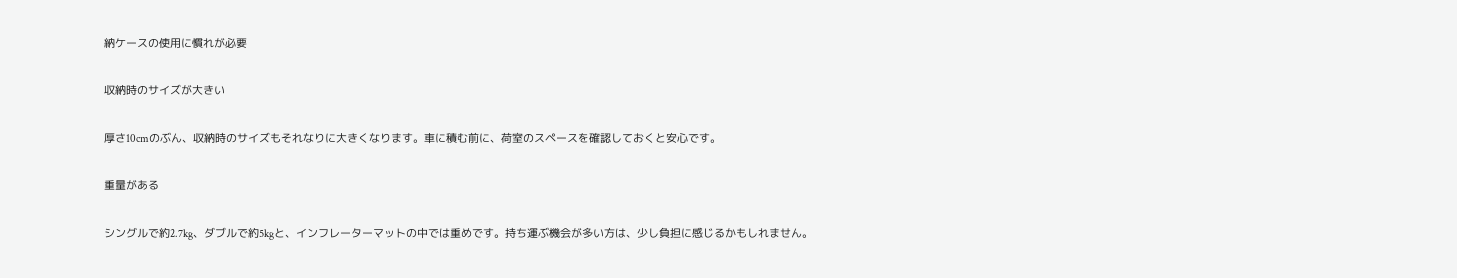納ケースの使用に慣れが必要

収納時のサイズが大きい

厚さ10cmのぶん、収納時のサイズもそれなりに大きくなります。車に積む前に、荷室のスペースを確認しておくと安心です。

重量がある

シングルで約2.7kg、ダブルで約5kgと、インフレーターマットの中では重めです。持ち運ぶ機会が多い方は、少し負担に感じるかもしれません。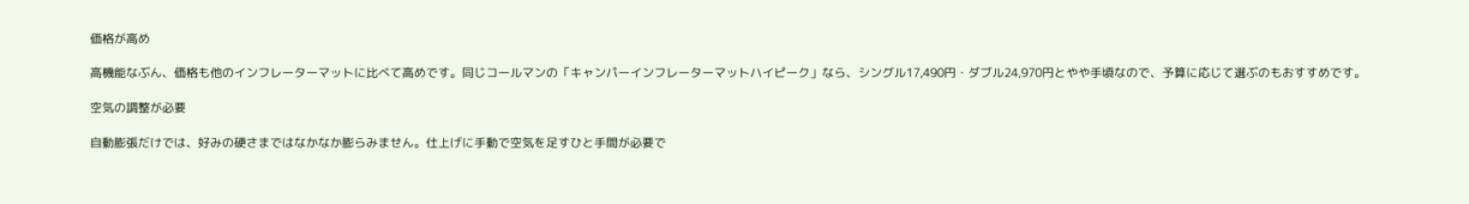価格が高め

高機能なぶん、価格も他のインフレーターマットに比べて高めです。同じコールマンの「キャンパーインフレーターマットハイピーク」なら、シングル17,490円・ダブル24,970円とやや手頃なので、予算に応じて選ぶのもおすすめです。

空気の調整が必要

自動膨張だけでは、好みの硬さまではなかなか膨らみません。仕上げに手動で空気を足すひと手間が必要で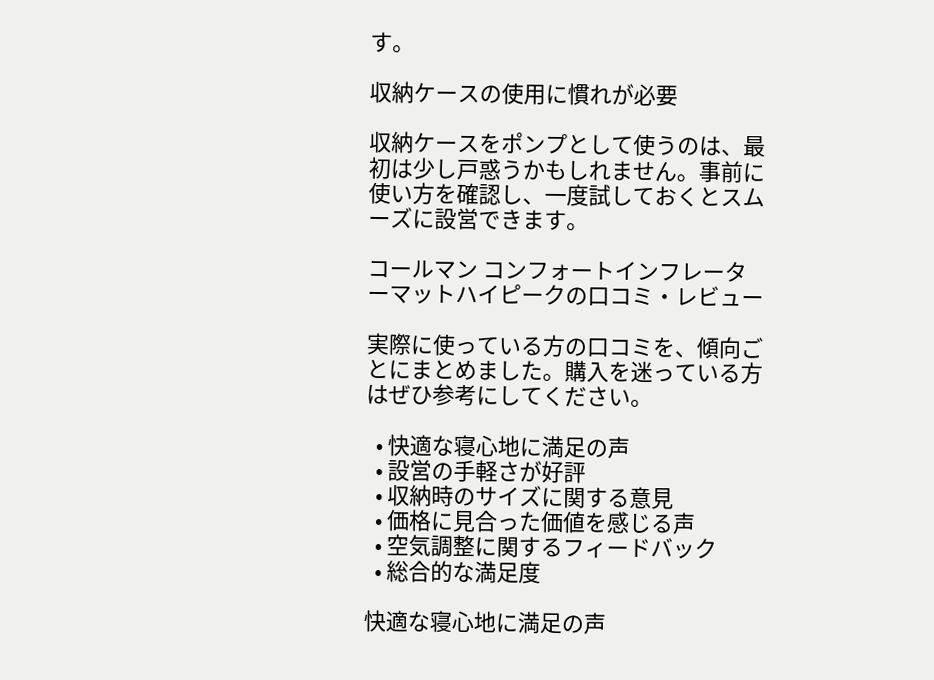す。

収納ケースの使用に慣れが必要

収納ケースをポンプとして使うのは、最初は少し戸惑うかもしれません。事前に使い方を確認し、一度試しておくとスムーズに設営できます。

コールマン コンフォートインフレーターマットハイピークの口コミ・レビュー

実際に使っている方の口コミを、傾向ごとにまとめました。購入を迷っている方はぜひ参考にしてください。

  • 快適な寝心地に満足の声
  • 設営の手軽さが好評
  • 収納時のサイズに関する意見
  • 価格に見合った価値を感じる声
  • 空気調整に関するフィードバック
  • 総合的な満足度

快適な寝心地に満足の声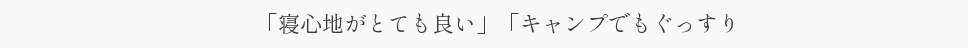「寝心地がとても良い」「キャンプでもぐっすり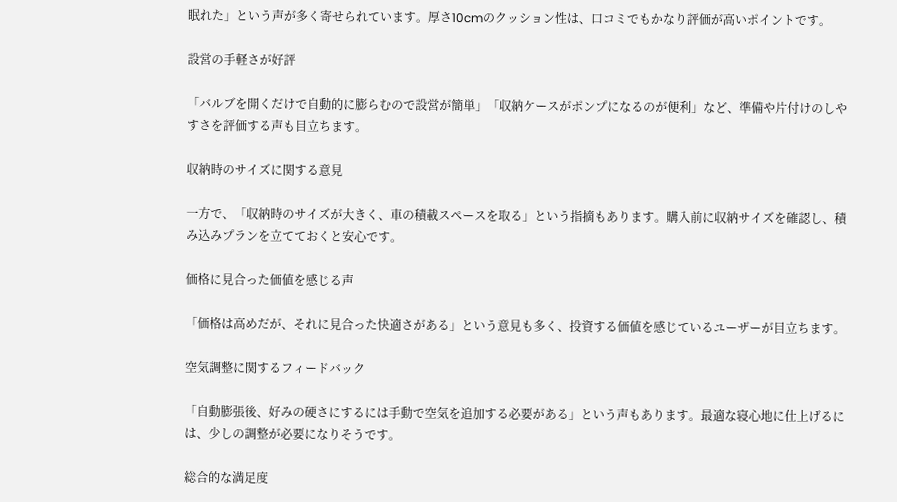眠れた」という声が多く寄せられています。厚さ10cmのクッション性は、口コミでもかなり評価が高いポイントです。

設営の手軽さが好評

「バルブを開くだけで自動的に膨らむので設営が簡単」「収納ケースがポンプになるのが便利」など、準備や片付けのしやすさを評価する声も目立ちます。

収納時のサイズに関する意見

一方で、「収納時のサイズが大きく、車の積載スペースを取る」という指摘もあります。購入前に収納サイズを確認し、積み込みプランを立てておくと安心です。

価格に見合った価値を感じる声

「価格は高めだが、それに見合った快適さがある」という意見も多く、投資する価値を感じているユーザーが目立ちます。

空気調整に関するフィードバック

「自動膨張後、好みの硬さにするには手動で空気を追加する必要がある」という声もあります。最適な寝心地に仕上げるには、少しの調整が必要になりそうです。

総合的な満足度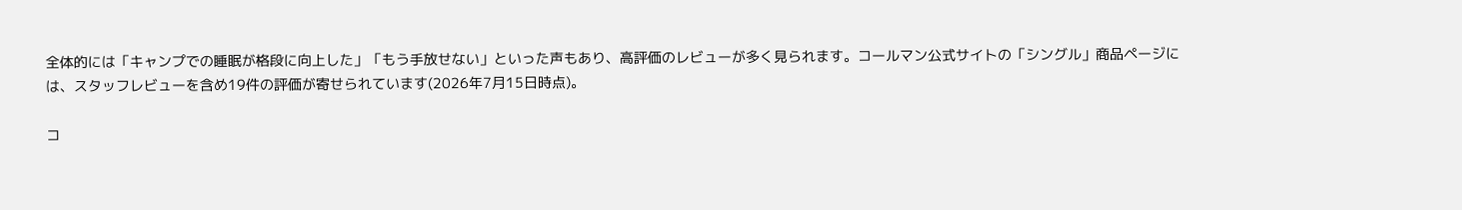全体的には「キャンプでの睡眠が格段に向上した」「もう手放せない」といった声もあり、高評価のレビューが多く見られます。コールマン公式サイトの「シングル」商品ページには、スタッフレビューを含め19件の評価が寄せられています(2026年7月15日時点)。

コ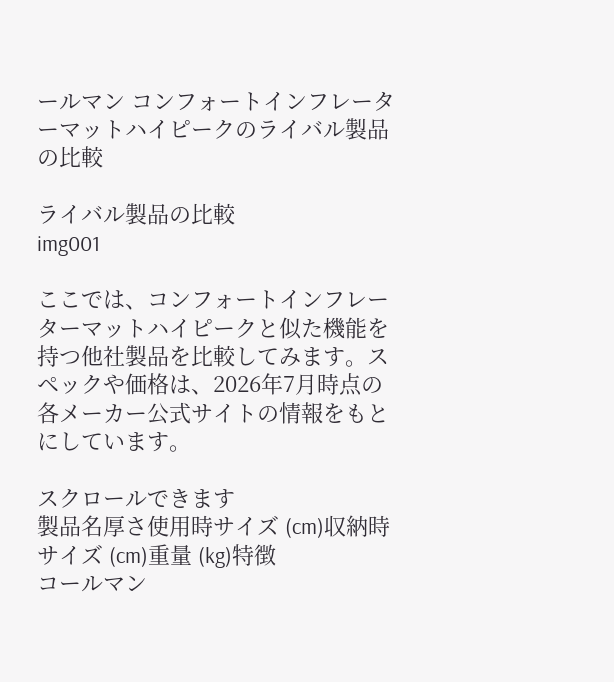ールマン コンフォートインフレーターマットハイピークのライバル製品の比較

ライバル製品の比較
img001

ここでは、コンフォートインフレーターマットハイピークと似た機能を持つ他社製品を比較してみます。スペックや価格は、2026年7月時点の各メーカー公式サイトの情報をもとにしています。

スクロールできます
製品名厚さ使用時サイズ (cm)収納時サイズ (cm)重量 (kg)特徴
コールマン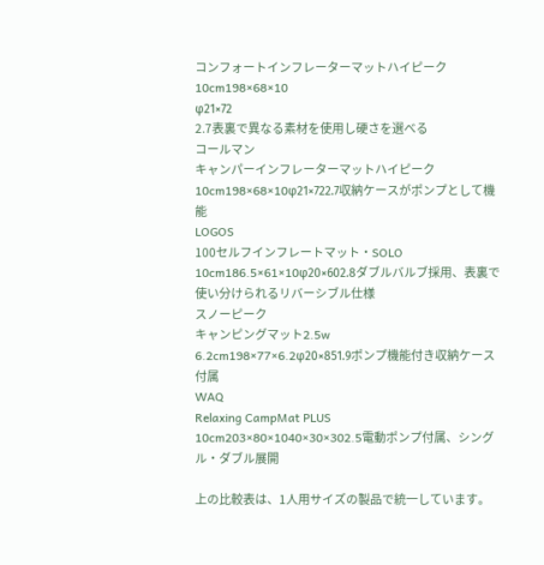コンフォートインフレーターマットハイピーク
10cm198×68×10
φ21×72
2.7表裏で異なる素材を使用し硬さを選べる
コールマン
キャンパーインフレーターマットハイピーク
10cm198×68×10φ21×722.7収納ケースがポンプとして機能
LOGOS
100セルフインフレートマット・SOLO
10cm186.5×61×10φ20×602.8ダブルバルブ採用、表裏で使い分けられるリバーシブル仕様
スノーピーク
キャンピングマット2.5w
6.2cm198×77×6.2φ20×851.9ポンプ機能付き収納ケース付属
WAQ
Relaxing CampMat PLUS
10cm203×80×1040×30×302.5電動ポンプ付属、シングル・ダブル展開

上の比較表は、1人用サイズの製品で統一しています。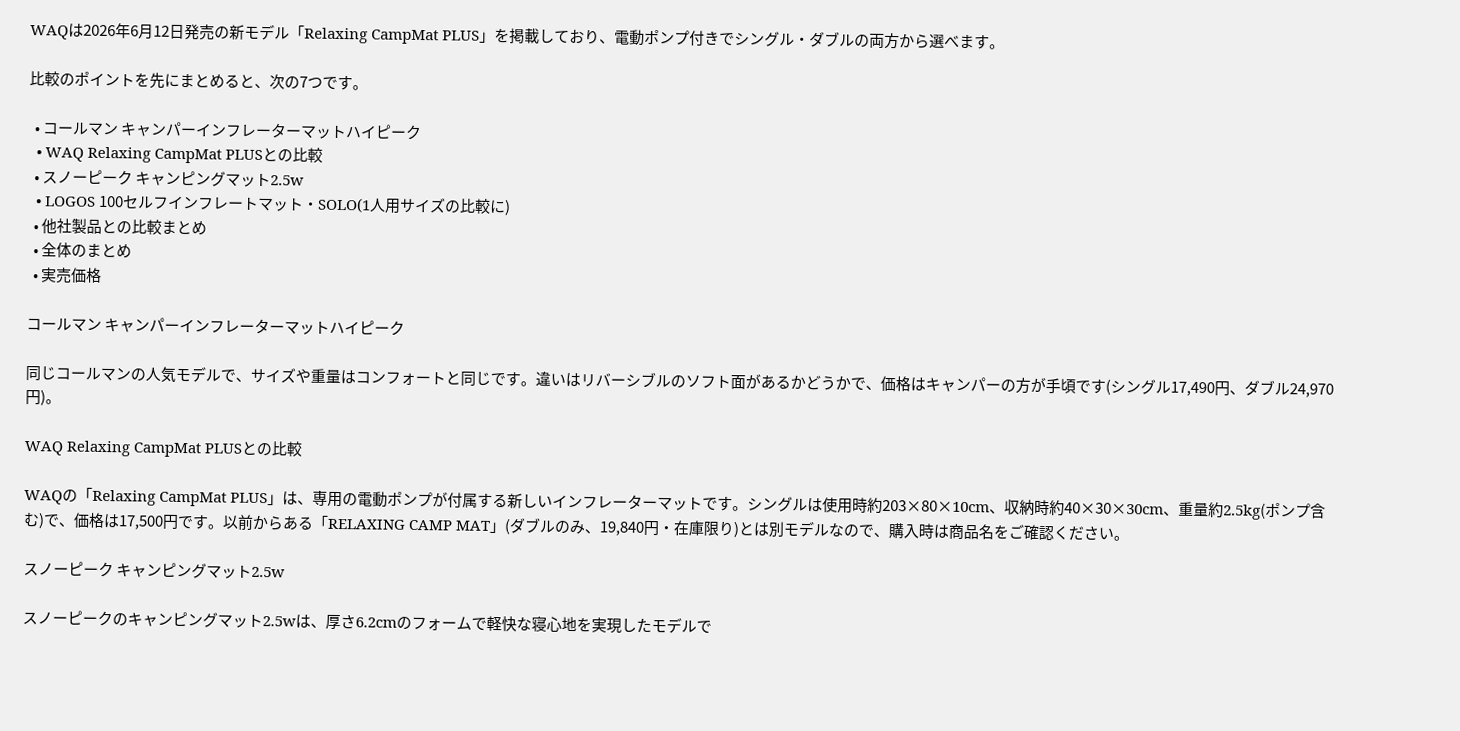WAQは2026年6月12日発売の新モデル「Relaxing CampMat PLUS」を掲載しており、電動ポンプ付きでシングル・ダブルの両方から選べます。

比較のポイントを先にまとめると、次の7つです。

  • コールマン キャンパーインフレーターマットハイピーク
  • WAQ Relaxing CampMat PLUSとの比較
  • スノーピーク キャンピングマット2.5w
  • LOGOS 100セルフインフレートマット・SOLO(1人用サイズの比較に)
  • 他社製品との比較まとめ
  • 全体のまとめ
  • 実売価格

コールマン キャンパーインフレーターマットハイピーク

同じコールマンの人気モデルで、サイズや重量はコンフォートと同じです。違いはリバーシブルのソフト面があるかどうかで、価格はキャンパーの方が手頃です(シングル17,490円、ダブル24,970円)。

WAQ Relaxing CampMat PLUSとの比較

WAQの「Relaxing CampMat PLUS」は、専用の電動ポンプが付属する新しいインフレーターマットです。シングルは使用時約203×80×10cm、収納時約40×30×30cm、重量約2.5kg(ポンプ含む)で、価格は17,500円です。以前からある「RELAXING CAMP MAT」(ダブルのみ、19,840円・在庫限り)とは別モデルなので、購入時は商品名をご確認ください。

スノーピーク キャンピングマット2.5w

スノーピークのキャンピングマット2.5wは、厚さ6.2cmのフォームで軽快な寝心地を実現したモデルで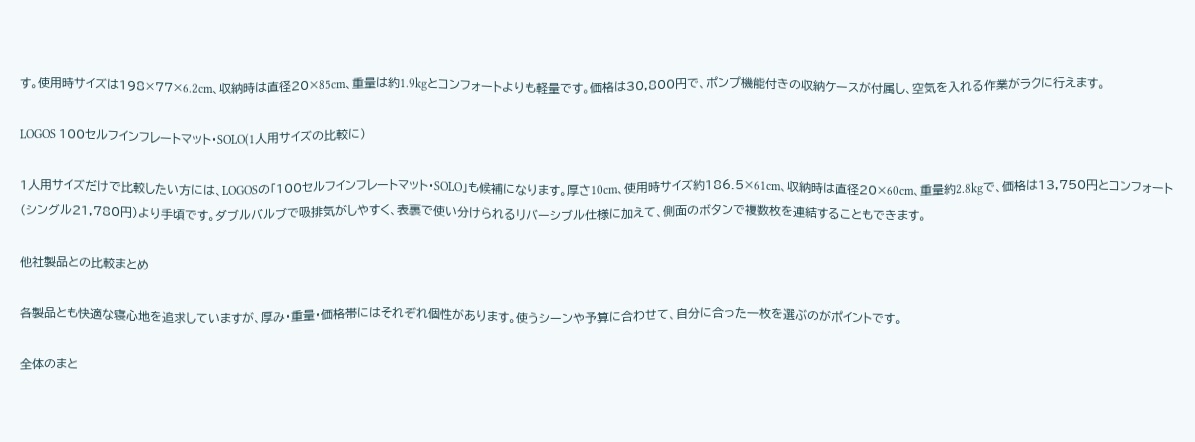す。使用時サイズは198×77×6.2cm、収納時は直径20×85cm、重量は約1.9kgとコンフォートよりも軽量です。価格は30,800円で、ポンプ機能付きの収納ケースが付属し、空気を入れる作業がラクに行えます。

LOGOS 100セルフインフレートマット・SOLO(1人用サイズの比較に)

1人用サイズだけで比較したい方には、LOGOSの「100セルフインフレートマット・SOLO」も候補になります。厚さ10cm、使用時サイズ約186.5×61cm、収納時は直径20×60cm、重量約2.8kgで、価格は13,750円とコンフォート(シングル21,780円)より手頃です。ダブルバルブで吸排気がしやすく、表裏で使い分けられるリバーシブル仕様に加えて、側面のボタンで複数枚を連結することもできます。

他社製品との比較まとめ

各製品とも快適な寝心地を追求していますが、厚み・重量・価格帯にはそれぞれ個性があります。使うシーンや予算に合わせて、自分に合った一枚を選ぶのがポイントです。

全体のまと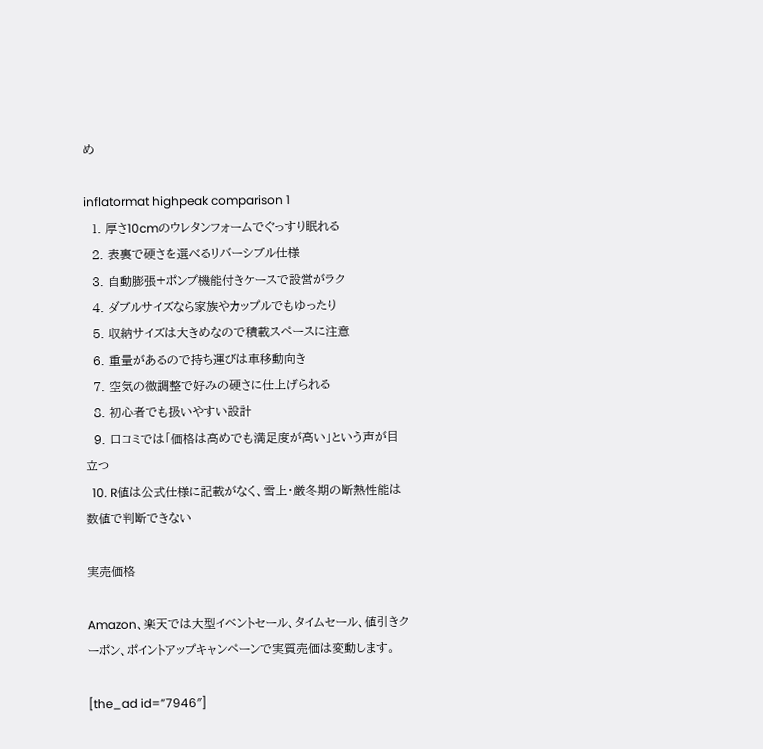め

inflatormat highpeak comparison 1
  1. 厚さ10cmのウレタンフォームでぐっすり眠れる
  2. 表裏で硬さを選べるリバーシブル仕様
  3. 自動膨張+ポンプ機能付きケースで設営がラク
  4. ダブルサイズなら家族やカップルでもゆったり
  5. 収納サイズは大きめなので積載スペースに注意
  6. 重量があるので持ち運びは車移動向き
  7. 空気の微調整で好みの硬さに仕上げられる
  8. 初心者でも扱いやすい設計
  9. 口コミでは「価格は高めでも満足度が高い」という声が目立つ
  10. R値は公式仕様に記載がなく、雪上・厳冬期の断熱性能は数値で判断できない

実売価格

Amazon、楽天では大型イベントセール、タイムセール、値引きクーポン、ポイントアップキャンペーンで実質売価は変動します。

[the_ad id=”7946″]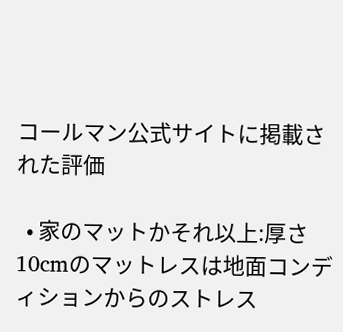コールマン公式サイトに掲載された評価

  • 家のマットかそれ以上:厚さ10cmのマットレスは地面コンディションからのストレス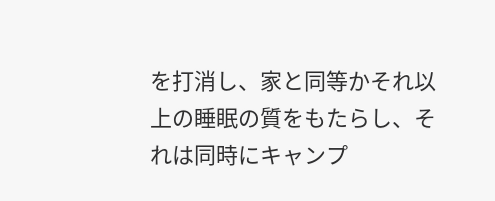を打消し、家と同等かそれ以上の睡眠の質をもたらし、それは同時にキャンプ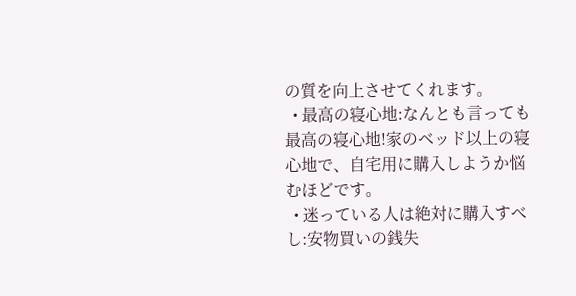の質を向上させてくれます。
  • 最高の寝心地:なんとも言っても最高の寝心地!家のベッド以上の寝心地で、自宅用に購入しようか悩むほどです。
  • 迷っている人は絶対に購入すべし:安物買いの銭失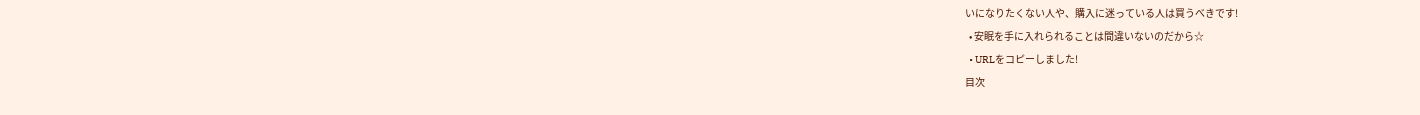いになりたくない人や、購入に迷っている人は買うべきです!
  • 安眠を手に入れられることは間違いないのだから☆
  • URLをコピーしました!
目次